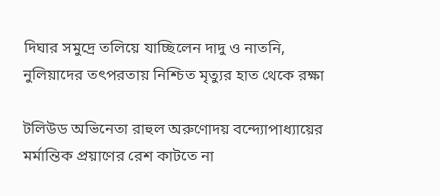দিঘার সমুদ্রে তলিয়ে যাচ্ছিলেন দাদু ও নাতনি, নুলিয়াদের তৎপরতায় নিশ্চিত মৃত্যুর হাত থেকে রক্ষা

টলিউড অভিনেতা রাহুল অরুণোদয় বন্দ্যোপাধ্যায়ের মর্মান্তিক প্রয়াণের রেশ কাটতে না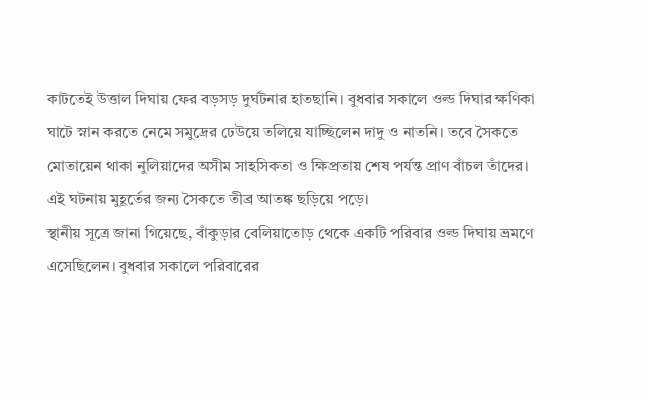কাটতেই উত্তাল দিঘায় ফের বড়সড় দুর্ঘটনার হাতছানি। বুধবার সকালে ওল্ড দিঘার ক্ষণিকা ঘাটে স্নান করতে নেমে সমুদ্রের ঢেউয়ে তলিয়ে যাচ্ছিলেন দাদু ও নাতনি। তবে সৈকতে মোতায়েন থাকা নুলিয়াদের অসীম সাহসিকতা ও ক্ষিপ্রতায় শেষ পর্যন্ত প্রাণ বাঁচল তাঁদের। এই ঘটনায় মুহূর্তের জন্য সৈকতে তীব্র আতঙ্ক ছড়িয়ে পড়ে।
স্থানীয় সূত্রে জানা গিয়েছে, বাঁকুড়ার বেলিয়াতোড় থেকে একটি পরিবার ওল্ড দিঘায় ভ্রমণে এসেছিলেন। বুধবার সকালে পরিবারের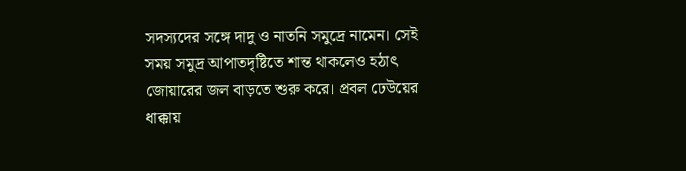সদস্যদের সঙ্গে দাদু ও নাতনি সমুদ্রে নামেন। সেই সময় সমুদ্র আপাতদৃষ্টিতে শান্ত থাকলেও হঠাৎ জোয়ারের জল বাড়তে শুরু করে। প্রবল ঢেউয়ের ধাক্কায়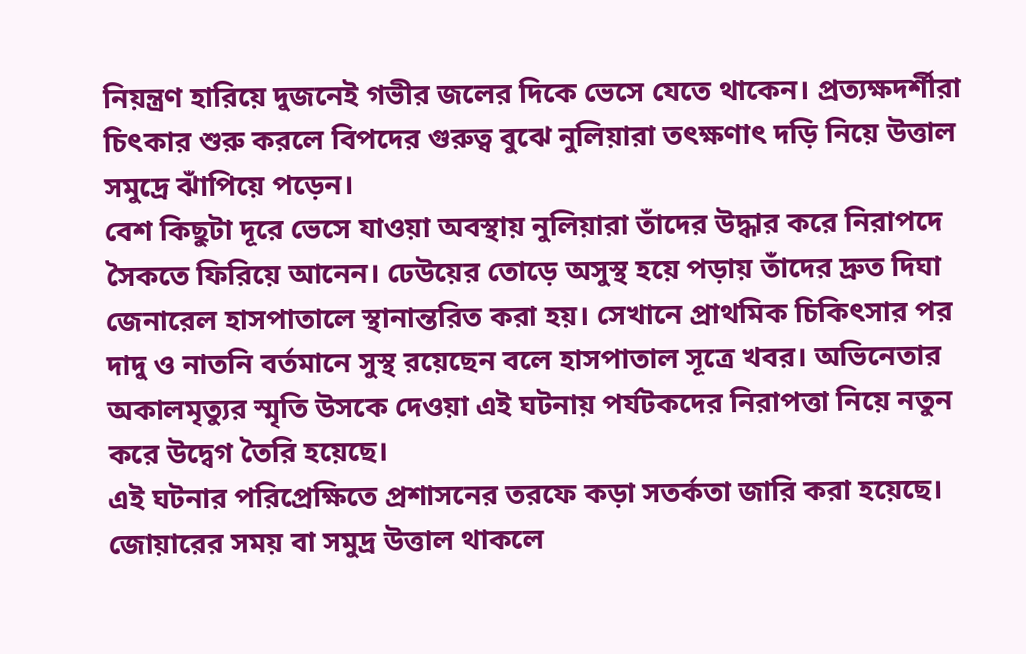নিয়ন্ত্রণ হারিয়ে দুজনেই গভীর জলের দিকে ভেসে যেতে থাকেন। প্রত্যক্ষদর্শীরা চিৎকার শুরু করলে বিপদের গুরুত্ব বুঝে নুলিয়ারা তৎক্ষণাৎ দড়ি নিয়ে উত্তাল সমুদ্রে ঝাঁপিয়ে পড়েন।
বেশ কিছুটা দূরে ভেসে যাওয়া অবস্থায় নুলিয়ারা তাঁদের উদ্ধার করে নিরাপদে সৈকতে ফিরিয়ে আনেন। ঢেউয়ের তোড়ে অসুস্থ হয়ে পড়ায় তাঁদের দ্রুত দিঘা জেনারেল হাসপাতালে স্থানান্তরিত করা হয়। সেখানে প্রাথমিক চিকিৎসার পর দাদু ও নাতনি বর্তমানে সুস্থ রয়েছেন বলে হাসপাতাল সূত্রে খবর। অভিনেতার অকালমৃত্যুর স্মৃতি উসকে দেওয়া এই ঘটনায় পর্যটকদের নিরাপত্তা নিয়ে নতুন করে উদ্বেগ তৈরি হয়েছে।
এই ঘটনার পরিপ্রেক্ষিতে প্রশাসনের তরফে কড়া সতর্কতা জারি করা হয়েছে। জোয়ারের সময় বা সমুদ্র উত্তাল থাকলে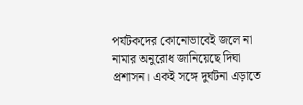পর্যটকদের কোনোভাবেই জলে না নামার অনুরোধ জানিয়েছে দিঘা প্রশাসন। একই সঙ্গে দুর্ঘটনা এড়াতে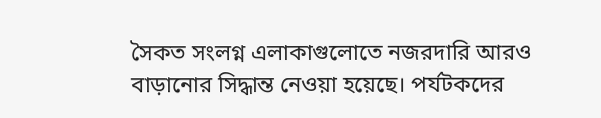সৈকত সংলগ্ন এলাকাগুলোতে নজরদারি আরও বাড়ানোর সিদ্ধান্ত নেওয়া হয়েছে। পর্যটকদের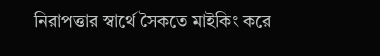নিরাপত্তার স্বার্থে সৈকতে মাইকিং করে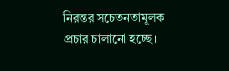নিরন্তর সচেতনতামূলক প্রচার চালানো হচ্ছে।